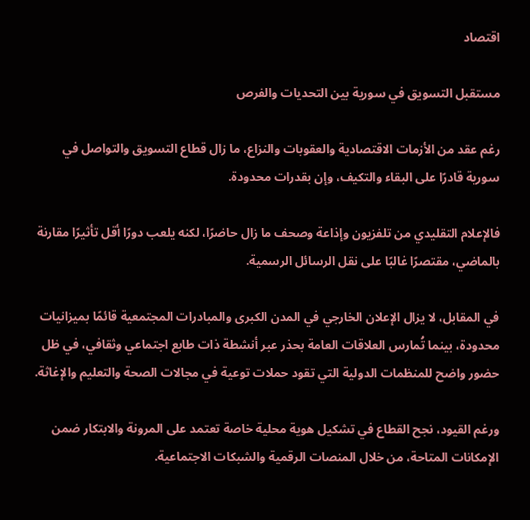اقتصاد

مستقبل التسويق في سورية بين التحديات والفرص

رغم عقد من الأزمات الاقتصادية والعقوبات والنزاع، ما زال قطاع التسويق والتواصل في سورية قادرًا على البقاء والتكيف، وإن بقدرات محدودة.

فالإعلام التقليدي من تلفزيون وإذاعة وصحف ما زال حاضرًا، لكنه يلعب دورًا أقل تأثيرًا مقارنة بالماضي، مقتصرًا غالبًا على نقل الرسائل الرسمية.

في المقابل، لا يزال الإعلان الخارجي في المدن الكبرى والمبادرات المجتمعية قائمًا بميزانيات محدودة، بينما تُمارس العلاقات العامة بحذر عبر أنشطة ذات طابع اجتماعي وثقافي، في ظل حضور واضح للمنظمات الدولية التي تقود حملات توعية في مجالات الصحة والتعليم والإغاثة.

ورغم القيود، نجح القطاع في تشكيل هوية محلية خاصة تعتمد على المرونة والابتكار ضمن الإمكانات المتاحة، من خلال المنصات الرقمية والشبكات الاجتماعية.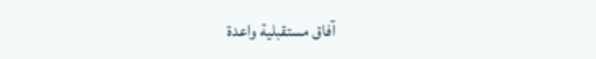آفاق مستقبلية واعدة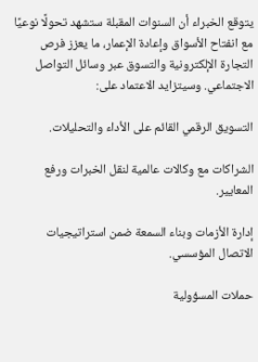يتوقع الخبراء أن السنوات المقبلة ستشهد تحولًا نوعيًا مع انفتاح الأسواق وإعادة الإعمار، ما يعزز فرص التجارة الإلكترونية والتسوق عبر وسائل التواصل الاجتماعي. وسيتزايد الاعتماد على:

التسويق الرقمي القائم على الأداء والتحليلات.

الشراكات مع وكالات عالمية لنقل الخبرات ورفع المعايير.

إدارة الأزمات وبناء السمعة ضمن استراتيجيات الاتصال المؤسسي.

حملات المسؤولية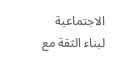الاجتماعية لبناء الثقة مع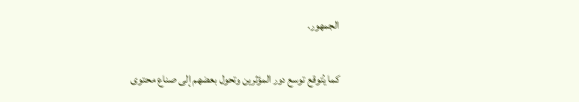الجمهور.

كما يُتوقع توسع دور المؤثرين وتحول بعضهم إلى صناع محتوى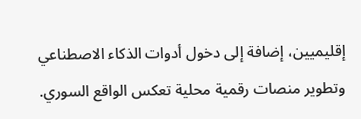إقليميين، إضافة إلى دخول أدوات الذكاء الاصطناعي وتطوير منصات رقمية محلية تعكس الواقع السوري.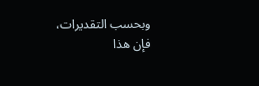وبحسب التقديرات، فإن هذا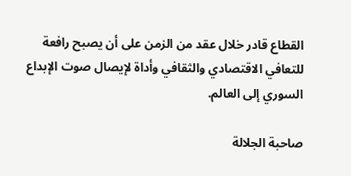القطاع قادر خلال عقد من الزمن على أن يصبح رافعة للتعافي الاقتصادي والثقافي وأداة لإيصال صوت الإبداع السوري إلى العالم.

صاحبة الجلالة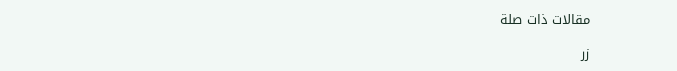مقالات ذات صلة

زر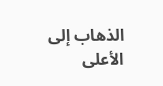الذهاب إلى الأعلى